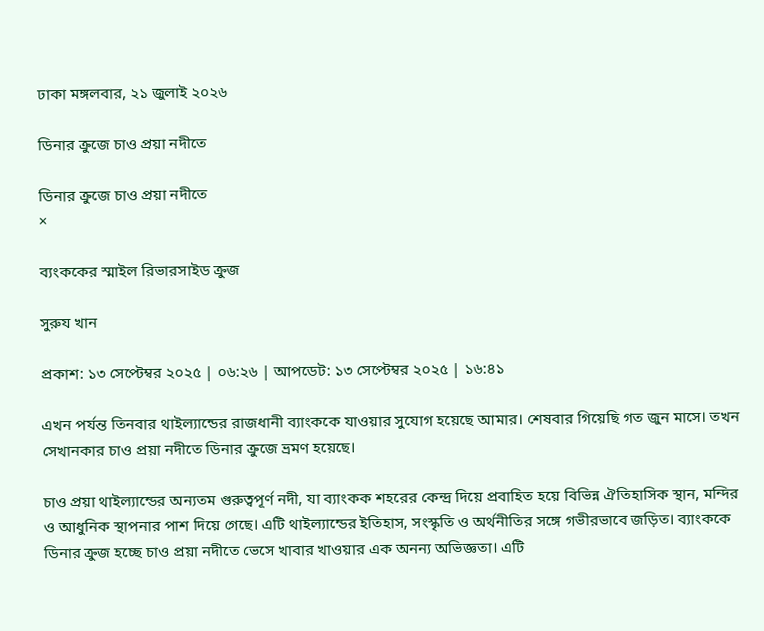ঢাকা মঙ্গলবার, ২১ জুলাই ২০২৬

ডিনার ক্রুজে চাও প্রয়া নদীতে

ডিনার ক্রুজে চাও প্রয়া নদীতে
×

ব্যংককের স্মাইল রিভারসাইড ক্রুজ

সুরুয খান

প্রকাশ: ১৩ সেপ্টেম্বর ২০২৫ | ০৬:২৬ | আপডেট: ১৩ সেপ্টেম্বর ২০২৫ | ১৬:৪১

এখন পর্যন্ত তিনবার থাইল্যান্ডের রাজধানী ব্যাংককে যাওয়ার সুযোগ হয়েছে আমার। শেষবার গিয়েছি গত জুন মাসে। তখন সেখানকার চাও প্রয়া নদীতে ডিনার ক্রুজে ভ্রমণ হয়েছে।

চাও প্রয়া থাইল্যান্ডের অন্যতম গুরুত্বপূর্ণ নদী, যা ব্যাংকক শহরের কেন্দ্র দিয়ে প্রবাহিত হয়ে বিভিন্ন ঐতিহাসিক স্থান, মন্দির ও আধুনিক স্থাপনার পাশ দিয়ে গেছে। এটি থাইল্যান্ডের ইতিহাস, সংস্কৃতি ও অর্থনীতির সঙ্গে গভীরভাবে জড়িত। ব্যাংককে ডিনার ক্রুজ হচ্ছে চাও প্রয়া নদীতে ভেসে খাবার খাওয়ার এক অনন্য অভিজ্ঞতা। এটি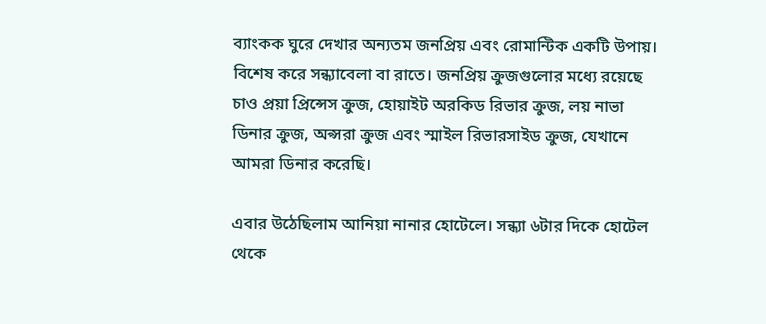ব্যাংকক ঘুরে দেখার অন্যতম জনপ্রিয় এবং রোমান্টিক একটি উপায়। বিশেষ করে সন্ধ্যাবেলা বা রাতে। জনপ্রিয় ক্রুজগুলোর মধ্যে রয়েছে চাও প্রয়া প্রিন্সেস ক্রুজ, হোয়াইট অরকিড রিভার ক্রুজ, লয় নাভা ডিনার ক্রুজ, অপ্সরা ক্রুজ এবং স্মাইল রিভারসাইড ক্রুজ, যেখানে আমরা ডিনার করেছি।

এবার উঠেছিলাম আনিয়া নানার হোটেলে। সন্ধ্যা ৬টার দিকে হোটেল থেকে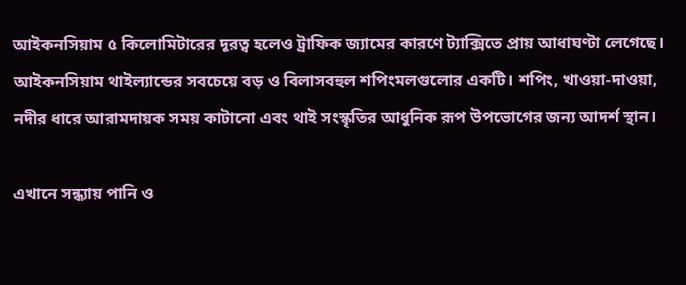আইকনসিয়াম ৫ কিলোমিটারের দূরত্ব হলেও ট্রাফিক জ্যামের কারণে ট্যাক্সিতে প্রায় আধাঘণ্টা লেগেছে। আইকনসিয়াম থাইল্যান্ডের সবচেয়ে বড় ও বিলাসবহুল শপিংমলগুলোর একটি। শপিং, খাওয়া-দাওয়া, নদীর ধারে আরামদায়ক সময় কাটানো এবং থাই সংস্কৃতির আধুনিক রূপ উপভোগের জন্য আদর্শ স্থান।

এখানে সন্ধ্যায় পানি ও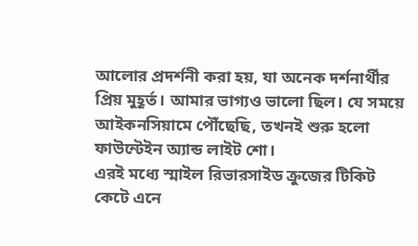আলোর প্রদর্শনী করা হয়, যা অনেক দর্শনার্থীর প্রিয় মুহূর্ত। আমার ভাগ্যও ভালো ছিল। যে সময়ে আইকনসিয়ামে পৌঁছেছি, তখনই শুরু হলো ফাউন্টেইন অ্যান্ড লাইট শো।
এরই মধ্যে স্মাইল রিভারসাইড ক্রুজের টিকিট কেটে এনে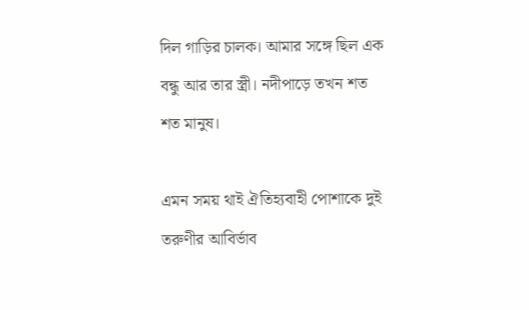দিল গাড়ির চালক। আমার সঙ্গে ছিল এক বন্ধু আর তার স্ত্রী। নদীপাড়ে তখন শত শত মানুষ।

এমন সময় থাই ঐতিহ্যবাহী পোশাকে দুই তরুণীর আবির্ভাব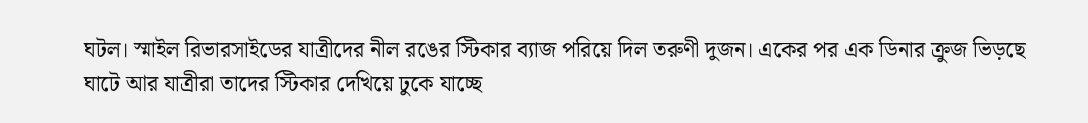ঘটল। স্মাইল রিভারসাইডের যাত্রীদের নীল রঙের স্টিকার ব্যাজ পরিয়ে দিল তরুণী দুজন। একের পর এক ডিনার ক্রুজ ভিড়ছে ঘাটে আর যাত্রীরা তাদের স্টিকার দেখিয়ে ঢুকে যাচ্ছে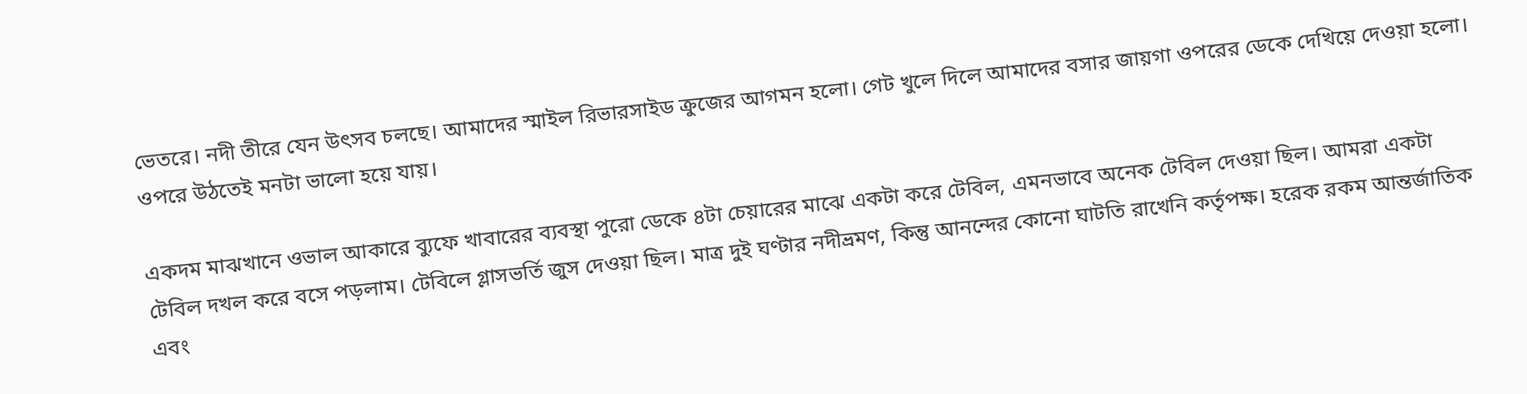ভেতরে। নদী তীরে যেন উৎসব চলছে। আমাদের স্মাইল রিভারসাইড ক্রুজের আগমন হলো। গেট খুলে দিলে আমাদের বসার জায়গা ওপরের ডেকে দেখিয়ে দেওয়া হলো। ওপরে উঠতেই মনটা ভালো হয়ে যায়।

একদম মাঝখানে ওভাল আকারে ব্যুফে খাবারের ব্যবস্থা পুরো ডেকে ৪টা চেয়ারের মাঝে একটা করে টেবিল, এমনভাবে অনেক টেবিল দেওয়া ছিল। আমরা একটা টেবিল দখল করে বসে পড়লাম। টেবিলে গ্লাসভর্তি জুস দেওয়া ছিল। মাত্র দুই ঘণ্টার নদীভ্রমণ, কিন্তু আনন্দের কোনো ঘাটতি রাখেনি কর্তৃপক্ষ। হরেক রকম আন্তর্জাতিক এবং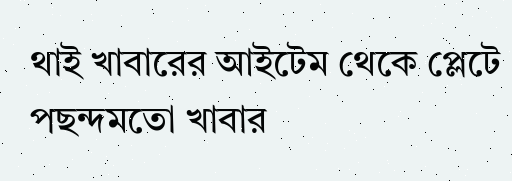থাই খাবারের আইটেম থেকে প্লেটে পছন্দমতো খাবার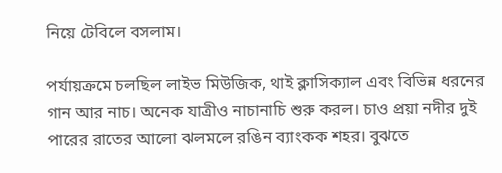নিয়ে টেবিলে বসলাম।

পর্যায়ক্রমে চলছিল লাইভ মিউজিক, থাই ক্লাসিক্যাল এবং বিভিন্ন ধরনের গান আর নাচ। অনেক যাত্রীও নাচানাচি শুরু করল। চাও প্রয়া নদীর দুই পারের রাতের আলো ঝলমলে রঙিন ব্যাংকক শহর। বুঝতে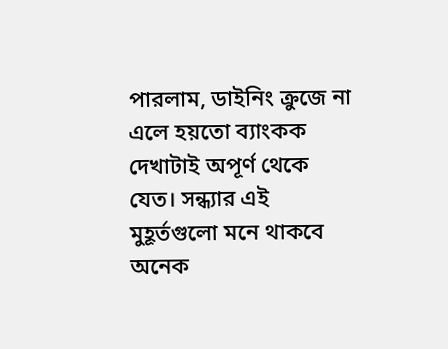পারলাম, ডাইনিং ক্রুজে না এলে হয়তো ব্যাংকক দেখাটাই অপূর্ণ থেকে যেত। সন্ধ্যার এই মুহূর্তগুলো মনে থাকবে অনেক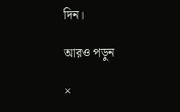দিন।

আরও পড়ুন

×